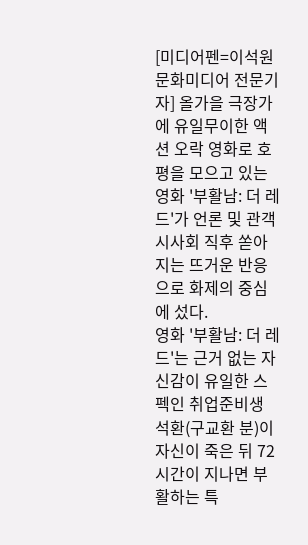[미디어펜=이석원 문화미디어 전문기자] 올가을 극장가에 유일무이한 액션 오락 영화로 호평을 모으고 있는 영화 '부활남: 더 레드'가 언론 및 관객 시사회 직후 쏟아지는 뜨거운 반응으로 화제의 중심에 섰다.
영화 '부활남: 더 레드'는 근거 없는 자신감이 유일한 스펙인 취업준비생 석환(구교환 분)이 자신이 죽은 뒤 72시간이 지나면 부활하는 특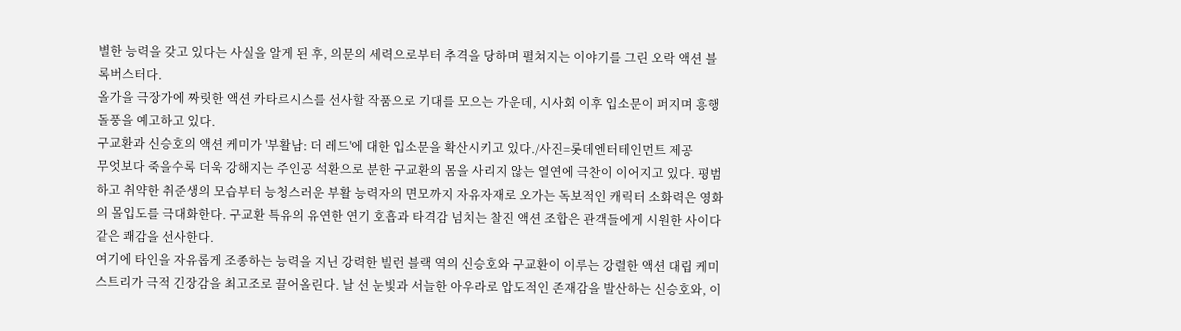별한 능력을 갖고 있다는 사실을 알게 된 후, 의문의 세력으로부터 추격을 당하며 펼쳐지는 이야기를 그린 오락 액션 블록버스터다.
올가을 극장가에 짜릿한 액션 카타르시스를 선사할 작품으로 기대를 모으는 가운데, 시사회 이후 입소문이 퍼지며 흥행 돌풍을 예고하고 있다.
구교환과 신승호의 액션 케미가 '부활남: 더 레드'에 대한 입소문을 확산시키고 있다./사진=롯데엔터테인먼트 제공
무엇보다 죽을수록 더욱 강해지는 주인공 석환으로 분한 구교환의 몸을 사리지 않는 열연에 극찬이 이어지고 있다. 평범하고 취약한 취준생의 모습부터 능청스러운 부활 능력자의 면모까지 자유자재로 오가는 독보적인 캐릭터 소화력은 영화의 몰입도를 극대화한다. 구교환 특유의 유연한 연기 호흡과 타격감 넘치는 찰진 액션 조합은 관객들에게 시원한 사이다 같은 쾌감을 선사한다.
여기에 타인을 자유롭게 조종하는 능력을 지닌 강력한 빌런 블랙 역의 신승호와 구교환이 이루는 강렬한 액션 대립 케미스트리가 극적 긴장감을 최고조로 끌어올린다. 날 선 눈빛과 서늘한 아우라로 압도적인 존재감을 발산하는 신승호와, 이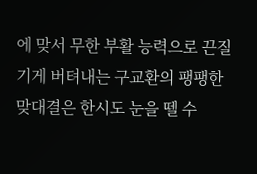에 맞서 무한 부활 능력으로 끈질기게 버텨내는 구교환의 팽팽한 맞대결은 한시도 눈을 뗄 수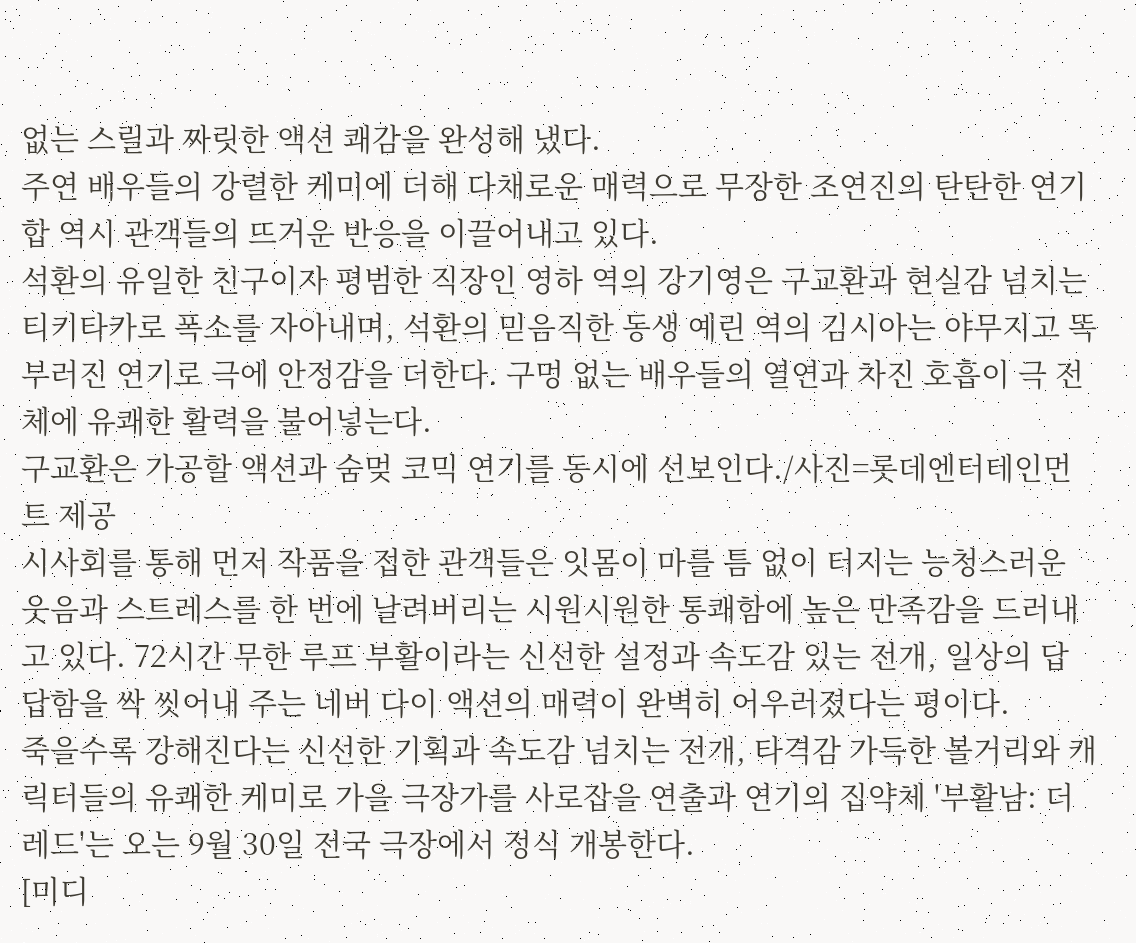없는 스릴과 짜릿한 액션 쾌감을 완성해 냈다.
주연 배우들의 강렬한 케미에 더해 다채로운 매력으로 무장한 조연진의 탄탄한 연기합 역시 관객들의 뜨거운 반응을 이끌어내고 있다.
석환의 유일한 친구이자 평범한 직장인 영하 역의 강기영은 구교환과 현실감 넘치는 티키타카로 폭소를 자아내며, 석환의 믿음직한 동생 예린 역의 김시아는 야무지고 똑부러진 연기로 극에 안정감을 더한다. 구멍 없는 배우들의 열연과 차진 호흡이 극 전체에 유쾌한 활력을 불어넣는다.
구교환은 가공할 액션과 숨멎 코믹 연기를 동시에 선보인다./사진=롯데엔터테인먼트 제공
시사회를 통해 먼저 작품을 접한 관객들은 잇몸이 마를 틈 없이 터지는 능청스러운 웃음과 스트레스를 한 번에 날려버리는 시원시원한 통쾌함에 높은 만족감을 드러내고 있다. 72시간 무한 루프 부활이라는 신선한 설정과 속도감 있는 전개, 일상의 답답함을 싹 씻어내 주는 네버 다이 액션의 매력이 완벽히 어우러졌다는 평이다.
죽을수록 강해진다는 신선한 기획과 속도감 넘치는 전개, 타격감 가득한 볼거리와 캐릭터들의 유쾌한 케미로 가을 극장가를 사로잡을 연출과 연기의 집약체 '부활남: 더 레드'는 오는 9월 30일 전국 극장에서 정식 개봉한다.
[미디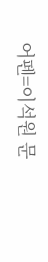어펜=이석원 문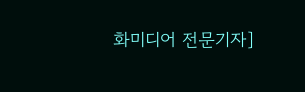화미디어 전문기자]